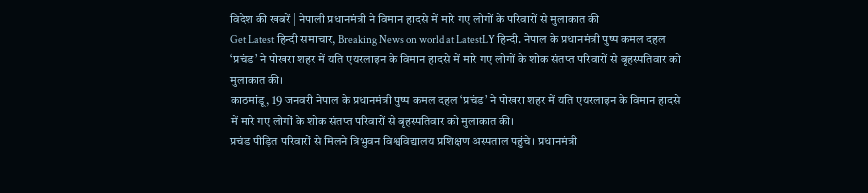विदेश की खबरें | नेपाली प्रधानमंत्री ने विमान हादसे में मारे गए लोगों के परिवारों से मुलाकात की
Get Latest हिन्दी समाचार, Breaking News on world at LatestLY हिन्दी. नेपाल के प्रधानमंत्री पुष्प कमल दहल ‘प्रचंड’ ने पोखरा शहर में यति एयरलाइन के विमान हादसे में मारे गए लोगों के शोक संतप्त परिवारों से बृहस्पतिवार को मुलाकात की।
काठमांडू, 19 जनवरी नेपाल के प्रधानमंत्री पुष्प कमल दहल ‘प्रचंड’ ने पोखरा शहर में यति एयरलाइन के विमान हादसे में मारे गए लोगों के शोक संतप्त परिवारों से बृहस्पतिवार को मुलाकात की।
प्रचंड पीड़ित परिवारों से मिलने त्रिभुवन विश्वविद्यालय प्रशिक्षण अस्पताल पहुंचे। प्रधानमंत्री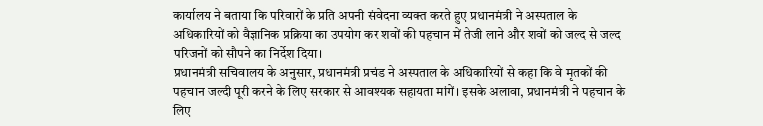कार्यालय ने बताया कि परिवारों के प्रति अपनी संवेदना व्यक्त करते हुए प्रधानमंत्री ने अस्पताल के अधिकारियों को वैज्ञानिक प्रक्रिया का उपयोग कर शवों की पहचान में तेजी लाने और शवों को जल्द से जल्द परिजनों को सौपने का निर्देश दिया।
प्रधानमंत्री सचिवालय के अनुसार, प्रधानमंत्री प्रचंड ने अस्पताल के अधिकारियों से कहा कि वे मृतकों की पहचान जल्दी पूरी करने के लिए सरकार से आवश्यक सहायता मांगें। इसके अलावा, प्रधानमंत्री ने पहचान के लिए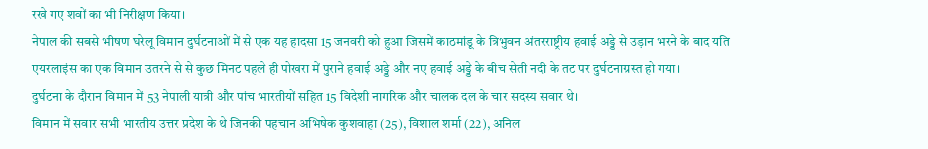रखे गए शवों का भी निरीक्षण किया।
नेपाल की सबसे भीषण घरेलू विमान दुर्घटनाओं में से एक यह हादसा 15 जनवरी को हुआ जिसमें काठमांडू के त्रिभुवन अंतरराष्ट्रीय हवाई अड्डे से उड़ान भरने के बाद यति एयरलाइंस का एक विमान उतरने से से कुछ मिनट पहले ही पोखरा में पुराने हवाई अड्डे और नए हवाई अड्डे के बीच सेती नदी के तट पर दुर्घटनाग्रस्त हो गया।
दुर्घटना के दौरान विमान में 53 नेपाली यात्री और पांच भारतीयों सहित 15 विदेशी नागरिक और चालक दल के चार सदस्य सवार थे।
विमान में सवार सभी भारतीय उत्तर प्रदेश के थे जिनकी पहचान अभिषेक कुशवाहा (25), विशाल शर्मा (22), अनिल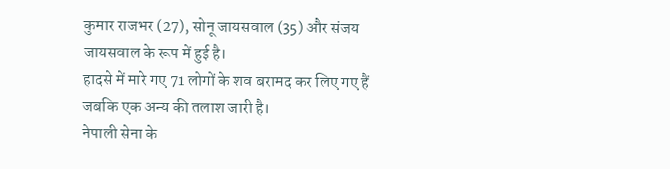कुमार राजभर (27), सोनू जायसवाल (35) और संजय जायसवाल के रूप में हुई है।
हादसे में मारे गए 71 लोगों के शव बरामद कर लिए गए हैं जबकि एक अन्य की तलाश जारी है।
नेपाली सेना के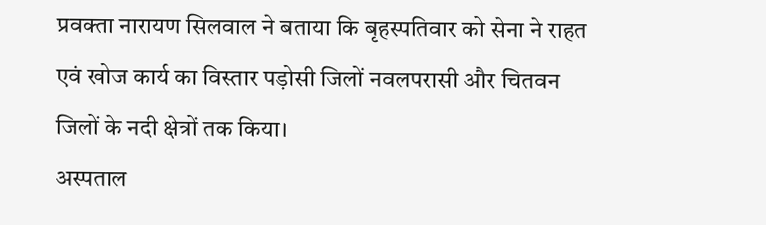प्रवक्ता नारायण सिलवाल ने बताया कि बृहस्पतिवार को सेना ने राहत एवं खोज कार्य का विस्तार पड़ोसी जिलों नवलपरासी और चितवन जिलों के नदी क्षेत्रों तक किया।
अस्पताल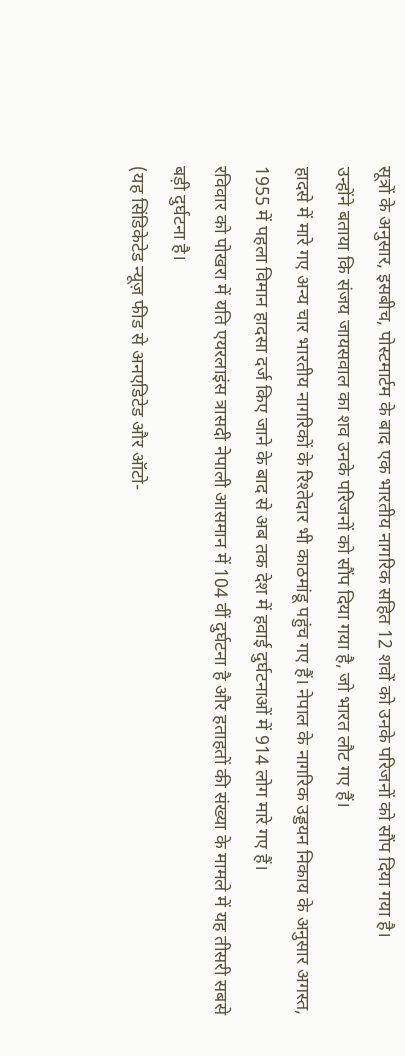सूत्रों के अनुसार, इसबीच, पोस्टमार्टम के बाद एक भारतीय नागरिक सहित 12 शवों को उनके परिजनों को सौंप दिया गया है।
उन्होंने बताया कि संजय जायसवाल का शव उनके परिजनों को सौंप दिया गया है, जो भारत लौट गए हैं।
हादसे में मारे गए अन्य चार भारतीय नागरिकों के रिश्तेदार भी काठमांडू पहुंच गए हैं। नेपाल के नागरिक उड्डयन निकाय के अनुसार अगस्त, 1955 में पहला विमान हादसा दर्ज किए जाने के बाद से अब तक देश में हवाई दुर्घटनाओं में 914 लोग मारे गए हैं।
रविवार को पोखरा में यति एयरलाइंस त्रासदी नेपाली आसमान में 104 वीं दुर्घटना है और हताहतों की संख्या के मामले में यह तीसरी सबसे बड़ी दुर्घटना है।
(यह सिंडिकेटेड न्यूज़ फीड से अनएडिटेड और ऑटो-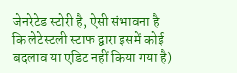जेनरेटेड स्टोरी है, ऐसी संभावना है कि लेटेस्टली स्टाफ द्वारा इसमें कोई बदलाव या एडिट नहीं किया गया है)